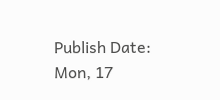Publish Date: Mon, 17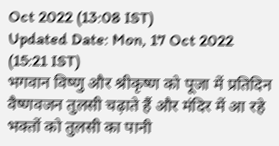Oct 2022 (13:08 IST)
Updated Date: Mon, 17 Oct 2022 (15:21 IST)
भगवान विष्णु और श्रीकृष्ण को पूजा में प्रतिदिन वैष्णवजन तुलसी चढ़ाते हैं और मंदिर में आ रहे भक्तों को तुलसी का पानी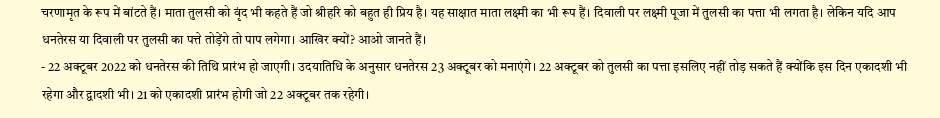चरणामृत के रूप में बांटते हैं। माता तुलसी को वृंद भी कहते हैं जो श्रीहरि को बहुत ही प्रिय है। यह साक्षात माता लक्ष्मी का भी रूप हैं। दिवाली पर लक्ष्मी पूजा में तुलसी का पत्ता भी लगता है। लेकिन यदि आप धनतेरस या दिवाली पर तुलसी का पत्ते तोड़ेंगे तो पाप लगेगा। आखिर क्यों? आओ जानते हैं।
- 22 अक्टूबर 2022 को धनतेरस की तिथि प्रारंभ हो जाएगी। उदयातिधि के अनुसार धनतेरस 23 अक्टूबर को मनाएंगे। 22 अक्टूबर को तुलसी का पत्ता इसलिए नहीं तोड़ सकते हैं क्योंकि इस दिन एकादशी भी रहेगा और द्वादशी भी। 21 को एकादशी प्रारंभ होगी जो 22 अक्टूबर तक रहेगी।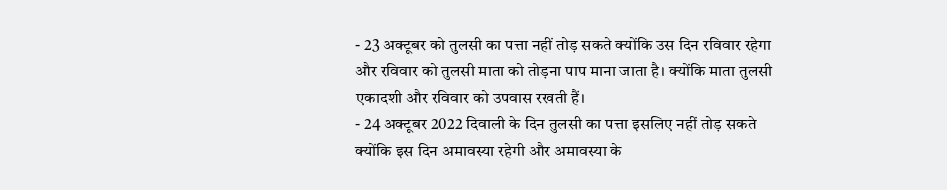- 23 अक्टूबर को तुलसी का पत्ता नहीं तोड़ सकते क्योंकि उस दिन रविवार रहेगा और रविवार को तुलसी माता को तोड़ना पाप माना जाता है। क्योंकि माता तुलसी एकादशी और रविवार को उपवास रखती हैं।
- 24 अक्टूबर 2022 दिवाली के दिन तुलसी का पत्ता इसलिए नहीं तोड़ सकते क्योंकि इस दिन अमावस्या रहेगी और अमावस्या के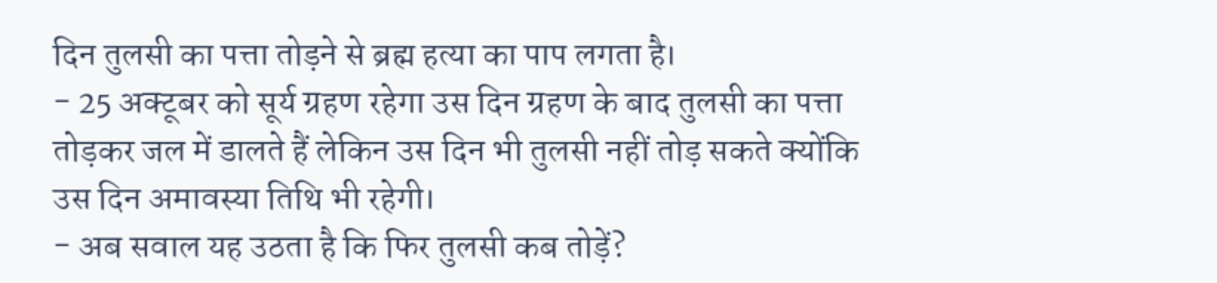दिन तुलसी का पत्ता तोड़ने से ब्रह्म हत्या का पाप लगता है।
- 25 अक्टूबर को सूर्य ग्रहण रहेगा उस दिन ग्रहण के बाद तुलसी का पत्ता तोड़कर जल में डालते हैं लेकिन उस दिन भी तुलसी नहीं तोड़ सकते क्योंकि उस दिन अमावस्या तिथि भी रहेगी।
- अब सवाल यह उठता है कि फिर तुलसी कब तोड़ें?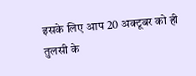इसके लिए आप 20 अक्टूबर को ही तुलसी के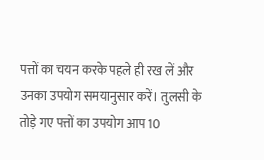पत्तों का चयन करके पहले ही रख लें और उनका उपयोग समयानुसार करें। तुलसी के तोड़े गए पत्तों का उपयोग आप 10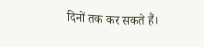दिनों तक कर सकते हैं।